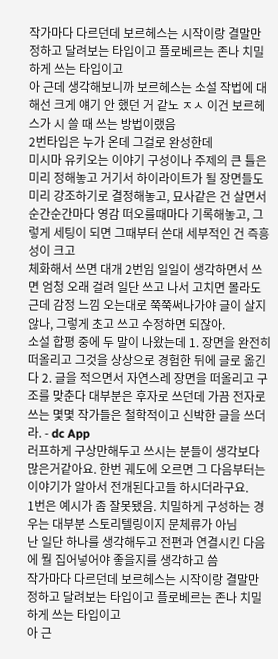작가마다 다르던데 보르헤스는 시작이랑 결말만 정하고 달려보는 타입이고 플로베르는 존나 치밀하게 쓰는 타입이고
아 근데 생각해보니까 보르헤스는 소설 작법에 대해선 크게 얘기 안 했던 거 같노 ㅈㅅ 이건 보르헤스가 시 쓸 때 쓰는 방법이랬음
2번타입은 누가 온데 그걸로 완성한데
미시마 유키오는 이야기 구성이나 주제의 큰 틀은 미리 정해놓고 거기서 하이라이트가 될 장면들도 미리 강조하기로 결정해놓고, 묘사같은 건 살면서 순간순간마다 영감 떠오를때마다 기록해놓고, 그렇게 세팅이 되면 그때부터 쓴대 세부적인 건 즉흥성이 크고
체화해서 쓰면 대개 2번임 일일이 생각하면서 쓰면 엄청 오래 걸려 일단 쓰고 나서 고치면 몰라도
근데 감정 느낌 오는대로 쭉쭉써나가야 글이 살지 않나, 그렇게 초고 쓰고 수정하면 되잖아.
소설 합평 중에 두 말이 나왔는데 1. 장면을 완전히 떠올리고 그것을 상상으로 경험한 뒤에 글로 옮긴다 2. 글을 적으면서 자연스레 장면을 떠올리고 구조를 맞춘다 대부분은 후자로 쓰던데 가끔 전자로 쓰는 몇몇 작가들은 철학적이고 신박한 글을 쓰더라. - dc App
러프하게 구상만해두고 쓰시는 분들이 생각보다 많은거같아요. 한번 궤도에 오르면 그 다음부터는 이야기가 알아서 전개된다고들 하시더라구요.
1번은 예시가 좀 잘못됐음. 치밀하게 구성하는 경우는 대부분 스토리텔링이지 문체류가 아님
난 일단 하나를 생각해두고 전편과 연결시킨 다음에 뭘 집어넣어야 좋을지를 생각하고 씀
작가마다 다르던데 보르헤스는 시작이랑 결말만 정하고 달려보는 타입이고 플로베르는 존나 치밀하게 쓰는 타입이고
아 근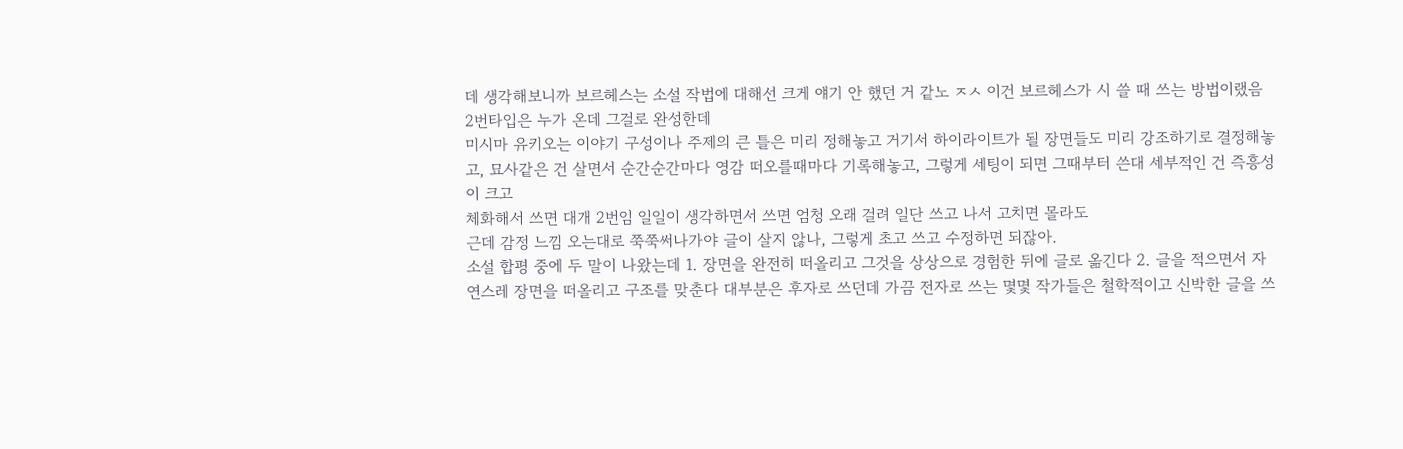데 생각해보니까 보르헤스는 소설 작법에 대해선 크게 얘기 안 했던 거 같노 ㅈㅅ 이건 보르헤스가 시 쓸 때 쓰는 방법이랬음
2번타입은 누가 온데 그걸로 완성한데
미시마 유키오는 이야기 구성이나 주제의 큰 틀은 미리 정해놓고 거기서 하이라이트가 될 장면들도 미리 강조하기로 결정해놓고, 묘사같은 건 살면서 순간순간마다 영감 떠오를때마다 기록해놓고, 그렇게 세팅이 되면 그때부터 쓴대 세부적인 건 즉흥성이 크고
체화해서 쓰면 대개 2번임 일일이 생각하면서 쓰면 엄청 오래 걸려 일단 쓰고 나서 고치면 몰라도
근데 감정 느낌 오는대로 쭉쭉써나가야 글이 살지 않나, 그렇게 초고 쓰고 수정하면 되잖아.
소설 합평 중에 두 말이 나왔는데 1. 장면을 완전히 떠올리고 그것을 상상으로 경험한 뒤에 글로 옮긴다 2. 글을 적으면서 자연스레 장면을 떠올리고 구조를 맞춘다 대부분은 후자로 쓰던데 가끔 전자로 쓰는 몇몇 작가들은 철학적이고 신박한 글을 쓰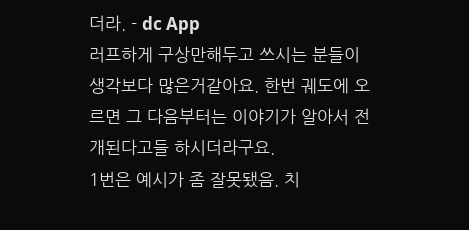더라. - dc App
러프하게 구상만해두고 쓰시는 분들이 생각보다 많은거같아요. 한번 궤도에 오르면 그 다음부터는 이야기가 알아서 전개된다고들 하시더라구요.
1번은 예시가 좀 잘못됐음. 치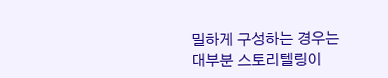밀하게 구성하는 경우는 대부분 스토리텔링이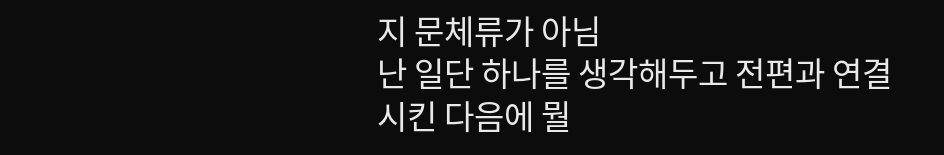지 문체류가 아님
난 일단 하나를 생각해두고 전편과 연결시킨 다음에 뭘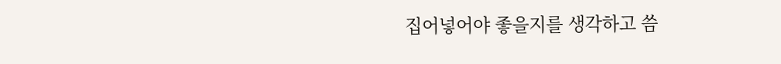집어넣어야 좋을지를 생각하고 씀